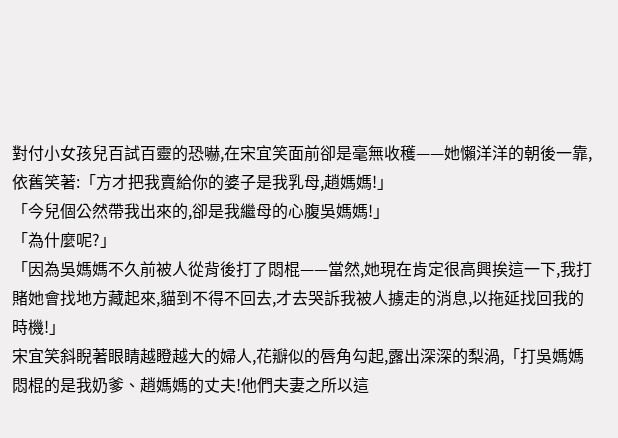對付小女孩兒百試百靈的恐嚇,在宋宜笑面前卻是毫無收穫——她懶洋洋的朝後一靠,依舊笑著:「方才把我賣給你的婆子是我乳母,趙媽媽!」
「今兒個公然帶我出來的,卻是我繼母的心腹吳媽媽!」
「為什麼呢?」
「因為吳媽媽不久前被人從背後打了悶棍——當然,她現在肯定很高興挨這一下,我打賭她會找地方藏起來,貓到不得不回去,才去哭訴我被人擄走的消息,以拖延找回我的時機!」
宋宜笑斜睨著眼睛越瞪越大的婦人,花瓣似的唇角勾起,露出深深的梨渦,「打吳媽媽悶棍的是我奶爹、趙媽媽的丈夫!他們夫妻之所以這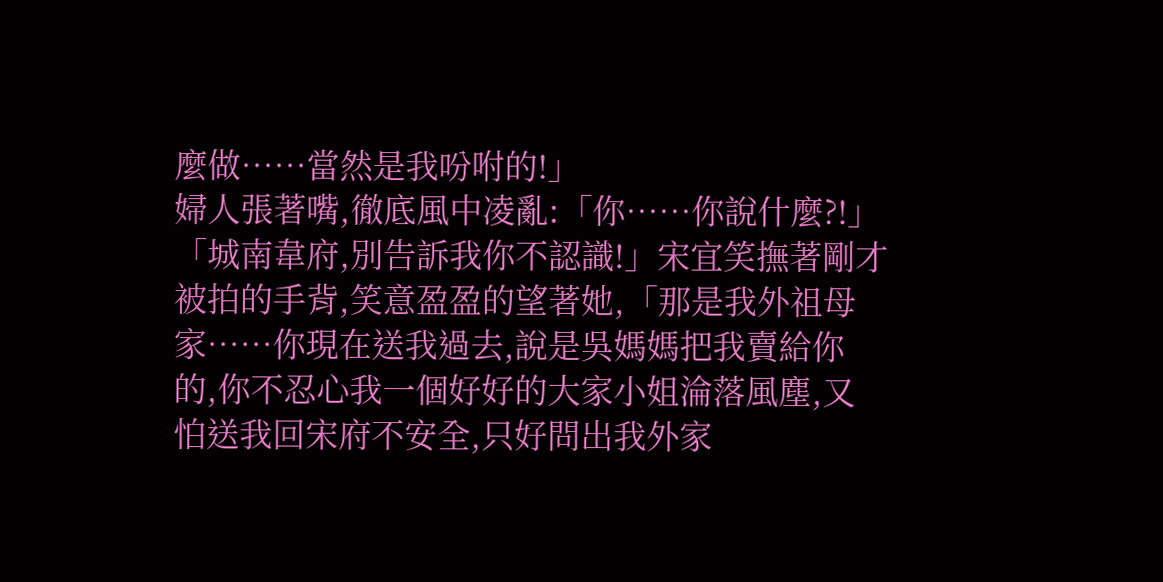麼做……當然是我吩咐的!」
婦人張著嘴,徹底風中凌亂:「你……你說什麼?!」
「城南韋府,別告訴我你不認識!」宋宜笑撫著剛才被拍的手背,笑意盈盈的望著她,「那是我外祖母家……你現在送我過去,說是吳媽媽把我賣給你的,你不忍心我一個好好的大家小姐淪落風塵,又怕送我回宋府不安全,只好問出我外家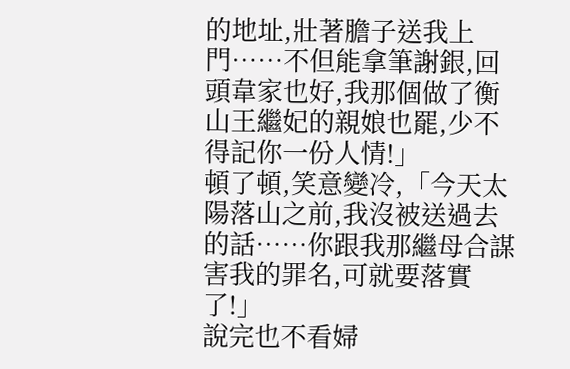的地址,壯著膽子送我上門……不但能拿筆謝銀,回頭韋家也好,我那個做了衡山王繼妃的親娘也罷,少不得記你一份人情!」
頓了頓,笑意變冷,「今天太陽落山之前,我沒被送過去的話……你跟我那繼母合謀害我的罪名,可就要落實了!」
說完也不看婦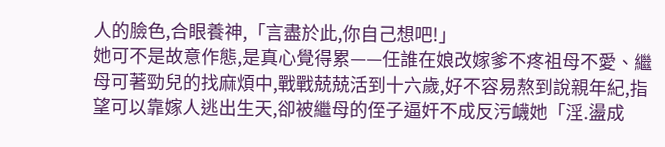人的臉色,合眼養神,「言盡於此,你自己想吧!」
她可不是故意作態,是真心覺得累——任誰在娘改嫁爹不疼祖母不愛、繼母可著勁兒的找麻煩中,戰戰兢兢活到十六歲,好不容易熬到說親年紀,指望可以靠嫁人逃出生天,卻被繼母的侄子逼奸不成反污衊她「淫.盪成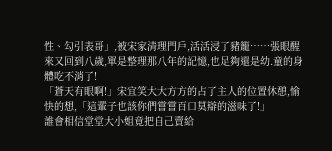性、勾引表哥」,被宋家清理門戶,活活浸了豬籠……張眼醒來又回到八歲,單是整理那八年的記憶,也足夠還是幼.童的身體吃不消了!
「蒼天有眼啊!」宋宜笑大大方方的占了主人的位置休憩,愉快的想,「這輩子也該你們嘗嘗百口莫辯的滋味了!」
誰會相信堂堂大小姐竟把自己賣給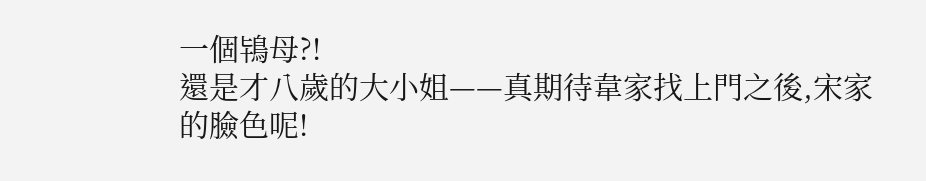一個鴇母?!
還是才八歲的大小姐——真期待韋家找上門之後,宋家的臉色呢!